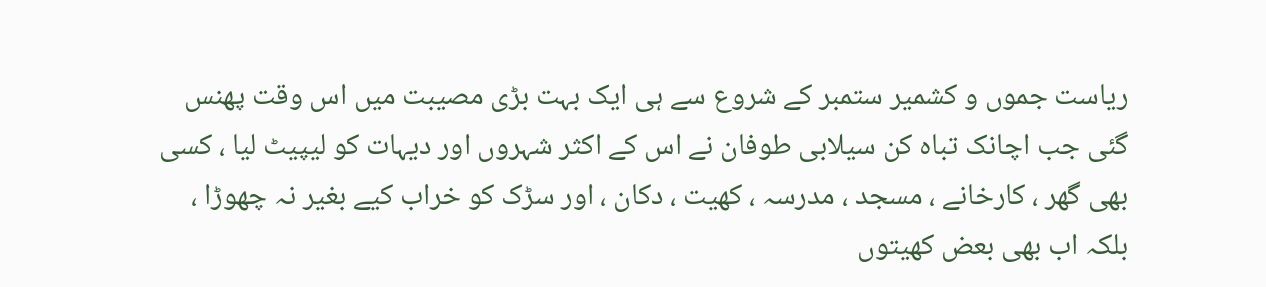ریاست جموں و کشمیر ستمبر کے شروع سے ہی ایک بہت بڑی مصیبت میں اس وقت پھنس گئی جب اچانک تباہ کن سیلابی طوفان نے اس کے اکثر شہروں اور دیہات کو لیپیٹ لیا ، کسی بھی گھر ، کارخانے ، مسجد ، مدرسہ ، کھیت ، دکان ، اور سڑک کو خراب کیے بغیر نہ چھوڑا ، بلکہ اب بھی بعض کھیتوں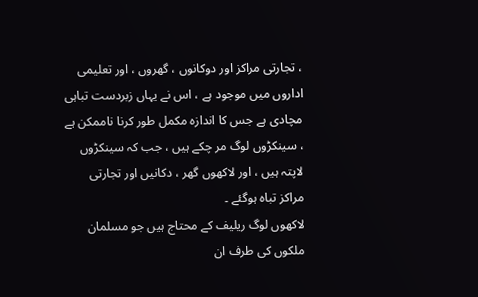، تجارتی مراکز اور دوکانوں ، گھروں ، اور تعلیمی اداروں میں موجود ہے ، اس نے یہاں زبردست تباہی مچادی ہے جس کا اندازہ مکمل طور کرنا ناممکن ہے ، سینکڑوں لوگ مر چکے ہیں ، جب کہ سینکڑوں لاپتہ ہیں ، اور لاکھوں گھر ، دکانیں اور تجارتی مراکز تباہ ہوگئے ۔
لاکھوں لوگ ریلیف کے محتاج ہیں جو مسلمان ملکوں کی طرف ان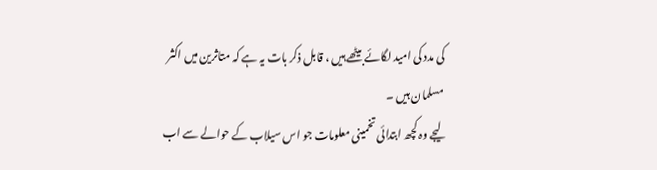کی مدد کی امید لگائے بیٹھے ہیں ، قابل ذکر بات یہ ہے کہ متاثرین میں اکثر مسلمان ہیں ۔
لیجے وہ کچھ ابتدائی تخمینی معلومات جو اس سیلاب کے حوالے سے اب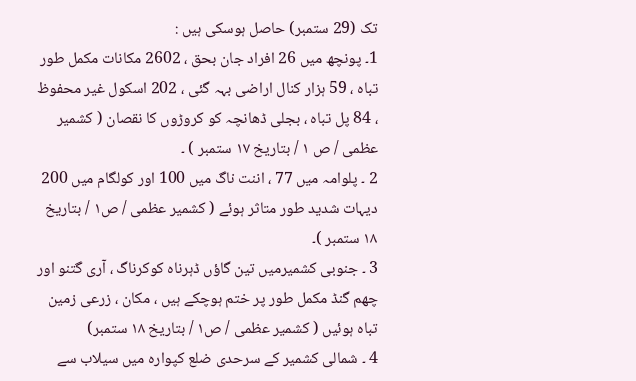تک (29 ستمبر) حاصل ہوسکی ہیں :
1۔ پونچھ میں 26 افراد جان بحق ، 2602 مکانات مکمل طور تباہ ، 59 ہزار کنال اراضی بہہ گئی ، 202 اسکول غیر محفوظ ، 84 پل تباہ ، بجلی ڈھانچہ کو کروڑوں کا نقصان ( کشمیر عظمی / ص ۱ / بتاریخ ۱۷ ستمبر ) ۔
2 ۔ پلوامہ میں 77 ، اننت ناگ میں 100 اور کولگام میں 200 دیہات شدید طور متاثر ہوئے ( کشمیر عظمی / ص۱ / بتاریخ ۱۸ ستمبر )۔
3 ۔ جنوبی کشمیرمیں تین گاؤں ڈہرناہ کوکرناگ ، آری گتنو اور چھم گنڈ مکمل طور پر ختم ہوچکے ہیں ، مکان ، زرعی زمین تباہ ہوئیں ( کشمیر عظمی / ص۱ / بتاریخ ۱۸ ستمبر)
4 ۔ شمالی کشمیر کے سرحدی ضلع کپوارہ میں سیلاب سے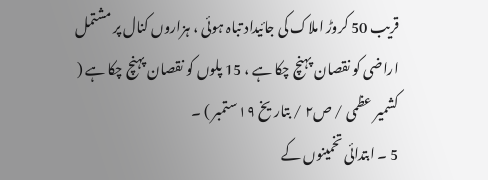قریب 50 کروڑ املاک کی جائیداد تباہ ہوئی ، ہزاروں کنال پر مشتمل اراضی کو نقصان پہنچ چکا ہے ، 15 پلوں کو نقصان پہنچ چکا ہے ( کشمیر عظمی / ص۲ / بتاریخ ۱۹ ستمبر ) ۔
5 ۔ ابتدائی تخمینوں کے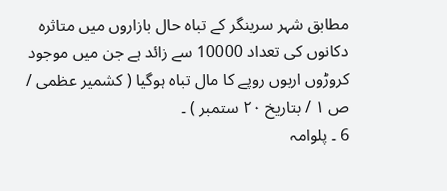مطابق شہر سرینگر کے تباہ حال بازاروں میں متاثرہ دکانوں کی تعداد 10000 سے زائد ہے جن میں موجود کروڑوں اربوں روپے کا مال تباہ ہوگیا ( کشمیر عظمی / ص ۱ / بتاریخ ۲۰ ستمبر ) ۔
6 ۔ پلوامہ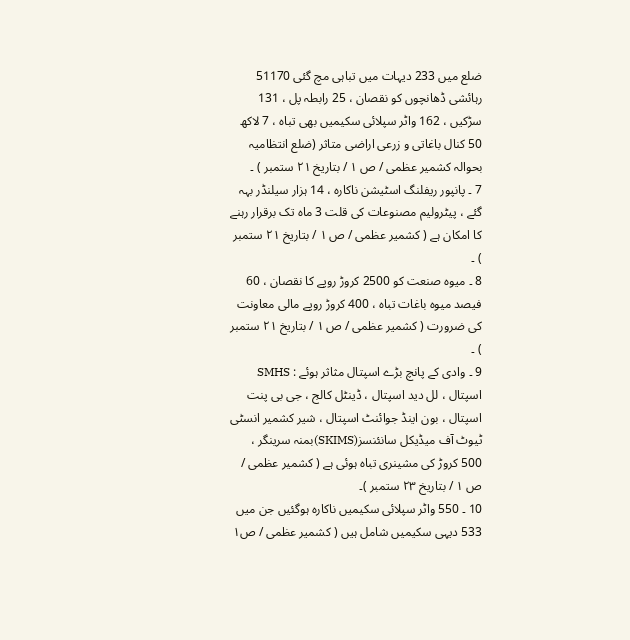ضلع میں 233 دیہات میں تباہی مچ گئی 51170 رہائشی ڈھانچوں کو نقصان ، 25 رابطہ پل ، 131 سڑکیں ، 162 واٹر سپلائی سکیمیں بھی تباہ ، 7 لاکھ 50 کنال باغاتی و زرعی اراضی متاثر (ضلع انتظامیہ بحوالہ کشمیر عظمی / ص ۱ / بتاریخ ۲۱ ستمبر ) ۔
7 ۔ پانپور ریفلنگ اسٹیشن ناکارہ ، 14 ہزار سیلنڈر بہہ گئے ، پیٹرولیم مصنوعات کی قلت 3 ماہ تک برقرار رہنے کا امکان ہے ( کشمیر عظمی / ص ۱ / بتاریخ ۲۱ ستمبر ) ۔
8 ۔ میوہ صنعت کو 2500 کروڑ روپے کا نقصان ، 60 فیصد میوہ باغات تباہ ، 400 کروڑ روپے مالی معاونت کی ضرورت ( کشمیر عظمی / ص ۱ / بتاریخ ۲۱ ستمبر ) ۔
9 ۔ وادی کے پانچ بڑے اسپتال مثاثر ہوئے : SMHS اسپتال ، لل دید اسپتال ، ڈینٹل کالج ، جی بی پنت اسپتال ، بون اینڈ جوائنٹ اسپتال ، شیر کشمیر انسٹی ٹیوٹ آف میڈیکل سانئنسز(SKIMS)بمنہ سرینگر ، 500 کروڑ کی مشینری تباہ ہوئی ہے ( کشمیر عظمی / ص ۱ / بتاریخ ۲۳ ستمبر )۔
10 ۔ 550 واٹر سپلائی سکیمیں ناکارہ ہوگئیں جن میں 533 دیہی سکیمیں شامل ہیں ( کشمیر عظمی / ص۱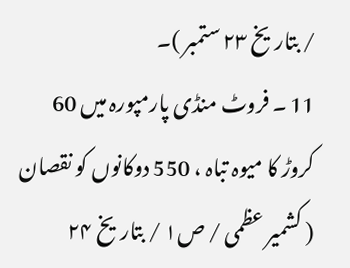/ بتاریخ ۲۳ ستمبر )۔
11 ۔ فروٹ منڈی پارمپورہ میں 60 کروڑ کا میوہ تباہ ، 550 دوکانوں کو نقصان ( کشمیر عظمی / ص۱ / بتاریخ ۲۴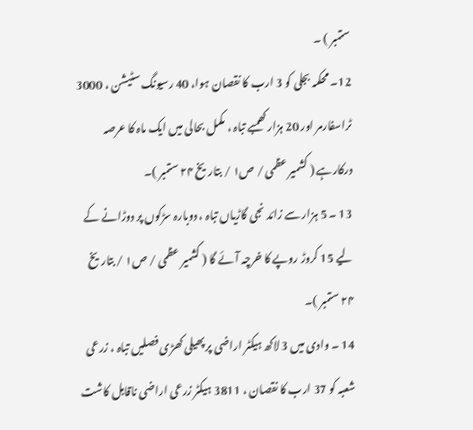ستمبر ) ۔
12۔ محکمہ بجلی کو 3 ارب کا نقصان ہوا، 40 رسیونگ سٹیشن ، 3000 ٹراسفارمر اور 20 ہزار کھمبے تباہ ، مکمل بحالی میں ایک ماہ کا عرصہ درکارہے ( کشمیر عظمی / ص۱ / بتاریخ ۲۴ ستمبر )۔
13 ۔ 5 ہزار سے زائد نجی گاڑیاں تباہ ، دوبارہ سڑکوں پر دوڑانے کے لیے 15 کروڑ روپے کا خرچہ آئے گا ( کشمیر عظمی / ص۱ / بتاریخ ۲۴ ستمبر )۔
14 ۔ وادی میں 3 لاکھ ہیکٹر اراضی پر پھیلی کھڑی فصلیں تباہ ، زرعی شعبہ کو 37 ارب کا نقصان ، 3811 ہیکٹر زرعی اراضی ناقابل کاشت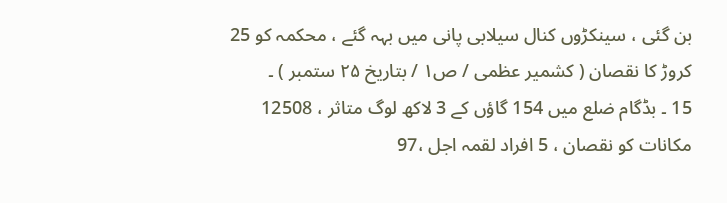بن گئی ، سینکڑوں کنال سیلابی پانی میں بہہ گئے ، محکمہ کو 25 کروڑ کا نقصان ( کشمیر عظمی / ص۱ / بتاریخ ۲۵ ستمبر ) ۔
15 ۔ بڈگام ضلع میں 154 گاؤں کے 3 لاکھ لوگ متاثر ، 12508 مکانات کو نقصان ، 5 افراد لقمہ اجل ،97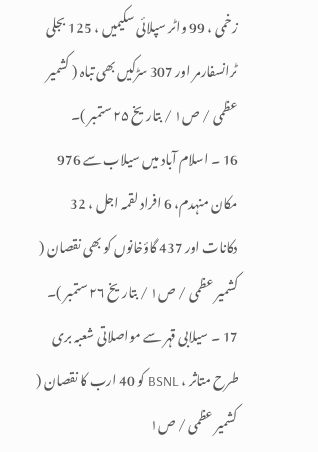زخمی ، 99 واٹر سپلائی سکیمیں ، 125 بجلی ٹرانسفارمر اور 307 سڑکیں بھی تباہ ( کشمیر عظمی / ص۱ / بتاریخ ۲۵ ستمبر )۔
16 ۔ اسلام آباد میں سیلاب سے 976 مکان منہدم، 6 افراد لقمہ اجل ، 32 دکانات اور 437 گاؤخانوں کو بھی نقصان ( کشمیر عظمی / ص۱ / بتاریخ ۲۶ ستمبر )۔
17 ۔ سیلابی قہر سے مواصلاتی شعبہ بری طرح متاثر ، BSNL کو 40 ارب کا نقصان ( کشمیر عظمی / ص۱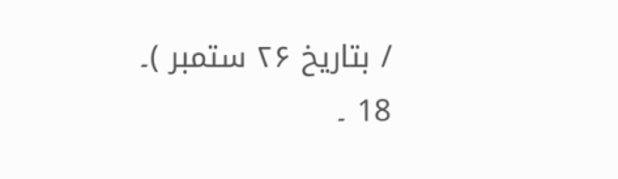/ بتاریخ ۲۶ ستمبر )۔
18 ۔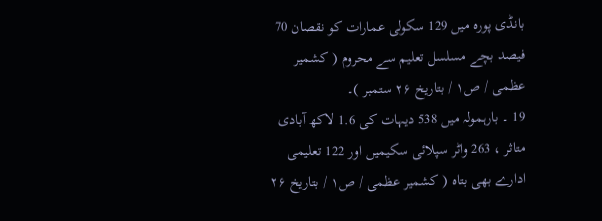بانڈی پورہ میں 129 سکولی عمارات کو نقصان 70 فیصد بچے مسلسل تعلیم سے محروم ( کشمیر عظمی / ص۱ / بتاریخ ۲۶ ستمبر )۔
19 ۔ بارہمولہ میں 538 دیہات کی 1.6 لاکھ آبادی متاثر ، 263 واٹر سپلائی سکیمیں اور 122 تعلیمی ادارے بھی بتاہ ( کشمیر عظمی / ص۱ / بتاریخ ۲۶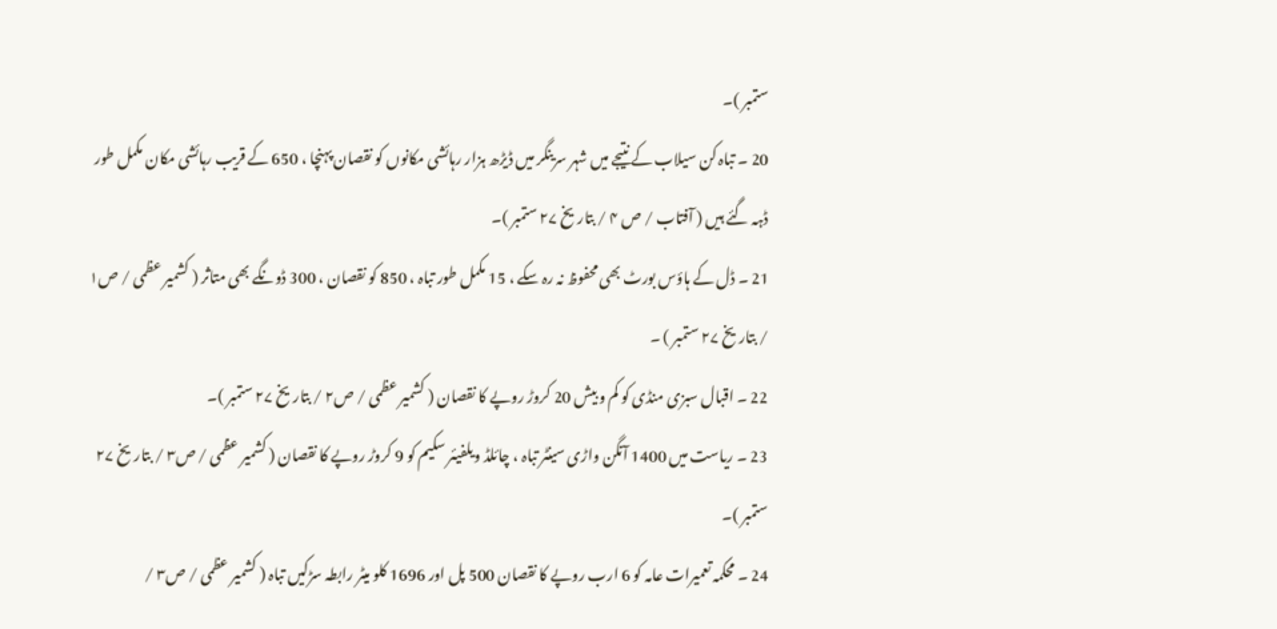ستمبر )۔
20 ۔ تباہ کن سیلاب کے نتیجے میں شہر سرینگر میں ڈیڑھ ہزار رہائشی مکانوں کو نقصان پہنچا ، 650 کے قریب رہائشی مکان مکمل طور ڈہہ گئے ہیں ( آفتاب / ص ۴ / بتاریخ ۲۷ ستمبر )۔
21 ۔ ڈل کے ہاؤس بورٹ بھی محفوظ نہ رہ سکے ، 15 مکمل طور تباہ ، 850 کو نقصان ، 300 ڈونگے بھی متاثر ( کشمیر عظمی / ص۱ / بتاریخ ۲۷ ستمبر ) ۔
22 ۔ اقبال سبزی منڈی کو کم و بیش 20 کروڑ روپے کا نقصان ( کشمیر عظمی / ص۲ / بتاریخ ۲۷ ستمبر )۔
23 ۔ ریاست میں 1400 آنگن واڑی سینٹر تباہ ، چائلڈ ویلفیئر سکیم کو 9 کروڑ روپے کا نقصان ( کشمیر عظمی / ص۳ / بتاریخ ۲۷ ستمبر )۔
24 ۔ محکمہ تعمیرات عامہ کو 6 ارب روپے کا نقصان 500 پل اور 1696 کلو میٹر رابطہ سڑکیں تباہ ( کشمیر عظمی / ص۳ /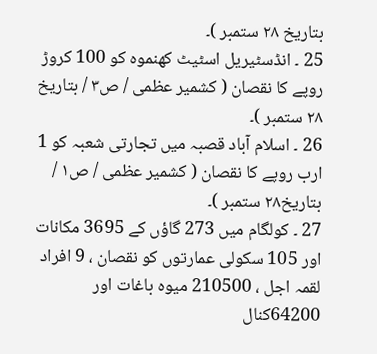بتاریخ ۲۸ ستمبر )۔
25 ۔ انڈسٹیریل اسٹیٹ کھنموہ کو 100 کروڑ روپے کا نقصان ( کشمیر عظمی / ص۳ / بتاریخ ۲۸ ستمبر )۔
26 ۔ اسلام آباد قصبہ میں تجارتی شعبہ کو 1 ارب روپے کا نقصان ( کشمیر عظمی / ص۱ / بتاریخ۲۸ ستمبر )۔
27 ۔ کولگام میں 273 گاؤں کے 3695 مکانات اور 105 سکولی عمارتوں کو نقصان ، 9 افراد لقمہ اجل ، 210500 میوہ باغات اور 64200کنال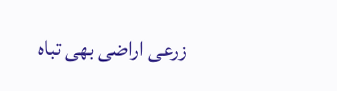زرعی اراضی بھی تباہ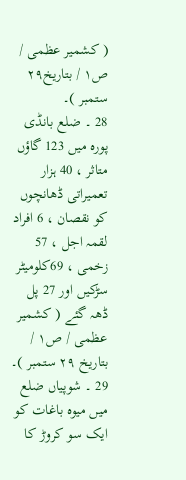( کشمیر عظمی / ص۱ / بتاریخ۲۹ ستمبر )۔
28 ۔ ضلع بانڈی پورہ میں 123 گاؤں متاثر ، 40 ہزار تعمیراتی ڈھانچوں کو نقصان ، 6 افراد لقمہ اجل ، 57 زخمی ، 69کلومیٹر سڑکیں اور 27 پل ڈھہ گئے ( کشمیر عظمی / ص۱ / بتاریخ ۲۹ ستمبر )۔
29 ۔ شوپیاں ضلع میں میوہ باغات کو ایک سو کروڑ کا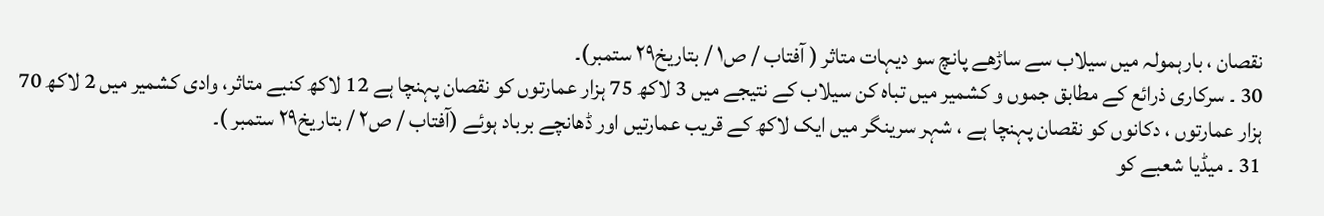نقصان ، بارہمولہ میں سیلاب سے ساڑھے پانچ سو دیہات متاثر ( آفتاب / ص۱ / بتاریخ۲۹ ستمبر)۔
30 ۔ سرکاری ذرائع کے مطابق جموں و کشمیر میں تباہ کن سیلاب کے نتیجے میں 3 لاکھ 75 ہزار عمارتوں کو نقصان پہنچا ہے 12 لاکھ کنبے متاثر، وادی کشمیر میں 2 لاکھ 70 ہزار عمارتوں ، دکانوں کو نقصان پہنچا ہے ، شہر سرینگر میں ایک لاکھ کے قریب عمارتیں اور ڈھانچے برباد ہوئے (آفتاب / ص۲ / بتاریخ۲۹ ستمبر )۔
31 ۔ میڈیا شعبے کو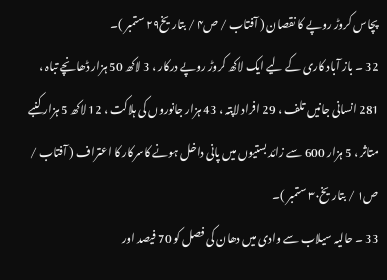پچاس کروڑ روپے کا نقصان ( آفتاب / ص۴ / بتاریخ۲۹ ستمبر )۔
32 ۔ باز آباد کاری کے لیے ایک لاکھ کروڑ روپے درکار ، 3 لاکھ 50 ہزار ڈھانچے تباہ ، 281 انسانی جانیں تلف ، 29 افراد لاپتہ ، 43 ہزار جانوروں کی ہلاکت ، 12 لاکھ 5 ہزار کنبے متاثر ، 5 ہزار 600 سے زائد بستیوں میں پانی داخل ہونے کاسرکار کا اعتراف ( آفتاب / ص۱ / بتاریخ۳۰ ستمبر )۔
33 ۔ حالیہ سیلاب سے وادی میں دھان کی فصل کو 70 فیصد اور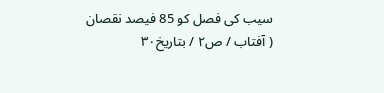سیب کی فصل کو 85 فیصد نقصان ( آفتاب / ص۲ / بتاریخ۳۰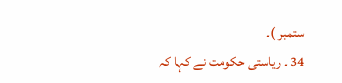ستمبر )۔
34 ۔ ریاستی حکومت نے کہا کہ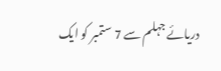دریائے جہلم سے 7 ستمبر کو ایک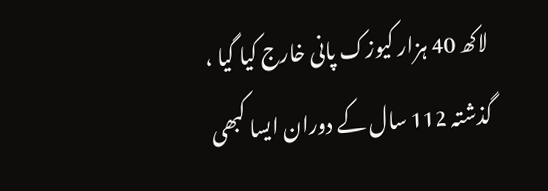لاکھ 40 ہزار کیوزک پانی خارج کیا گیا ، گذشتہ 112 سال کے دوران ایسا کبھی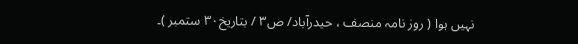نہیں ہوا ( روز نامہ منصف ، حیدرآباد/ ص۳ / بتاریخ۳۰ ستمبر )۔